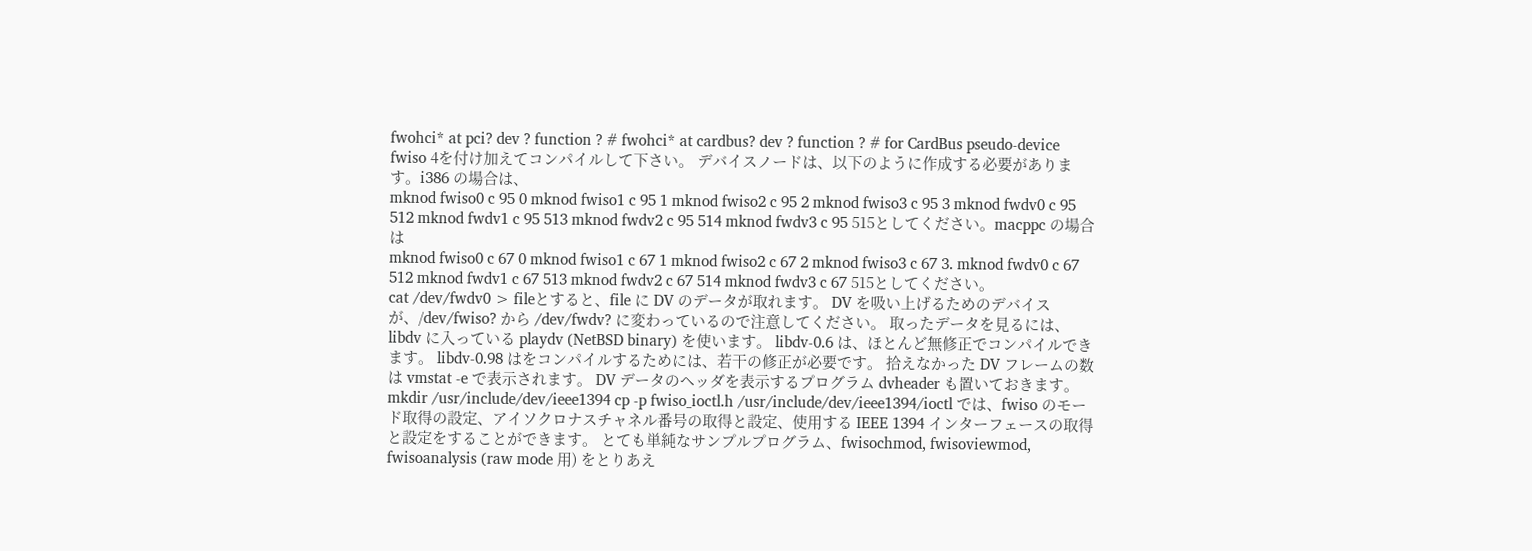fwohci* at pci? dev ? function ? # fwohci* at cardbus? dev ? function ? # for CardBus pseudo-device fwiso 4を付け加えてコンパイルして下さい。 デバイスノードは、以下のように作成する必要があります。i386 の場合は、
mknod fwiso0 c 95 0 mknod fwiso1 c 95 1 mknod fwiso2 c 95 2 mknod fwiso3 c 95 3 mknod fwdv0 c 95 512 mknod fwdv1 c 95 513 mknod fwdv2 c 95 514 mknod fwdv3 c 95 515としてください。macppc の場合は
mknod fwiso0 c 67 0 mknod fwiso1 c 67 1 mknod fwiso2 c 67 2 mknod fwiso3 c 67 3. mknod fwdv0 c 67 512 mknod fwdv1 c 67 513 mknod fwdv2 c 67 514 mknod fwdv3 c 67 515としてください。
cat /dev/fwdv0 > fileとすると、file に DV のデータが取れます。 DV を吸い上げるためのデバイスが、/dev/fwiso? から /dev/fwdv? に変わっているので注意してください。 取ったデータを見るには、libdv に入っている playdv (NetBSD binary) を使います。 libdv-0.6 は、ほとんど無修正でコンパイルできます。 libdv-0.98 はをコンパイルするためには、若干の修正が必要です。 拾えなかった DV フレームの数は vmstat -e で表示されます。 DV データのヘッダを表示するプログラム dvheader も置いておきます。
mkdir /usr/include/dev/ieee1394 cp -p fwiso_ioctl.h /usr/include/dev/ieee1394/ioctl では、fwiso のモード取得の設定、アイソクロナスチャネル番号の取得と設定、使用する IEEE 1394 インターフェースの取得と設定をすることができます。 とても単純なサンプルプログラム、fwisochmod, fwisoviewmod, fwisoanalysis (raw mode 用) をとりあえ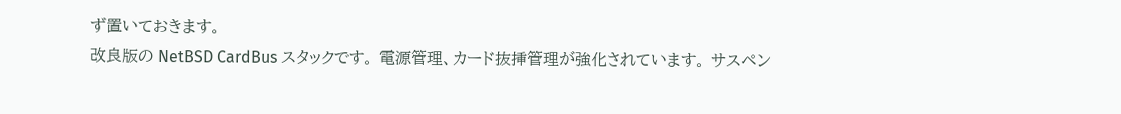ず置いておきます。
改良版の NetBSD CardBus スタックです。 電源管理、カード抜挿管理が強化されています。 サスペン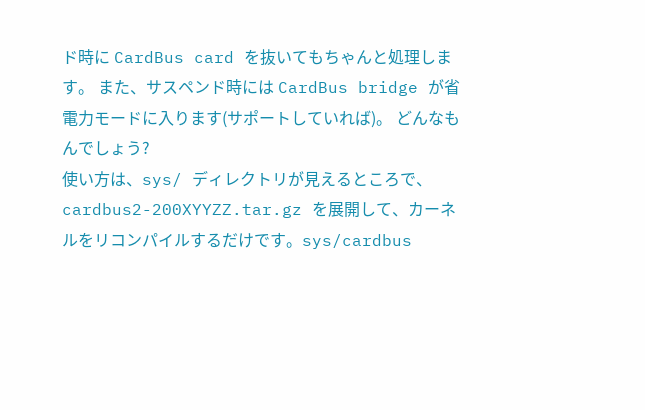ド時に CardBus card を抜いてもちゃんと処理します。 また、サスペンド時には CardBus bridge が省電力モードに入ります(サポートしていれば)。 どんなもんでしょう?
使い方は、sys/ ディレクトリが見えるところで、cardbus2-200XYYZZ.tar.gz を展開して、カーネルをリコンパイルするだけです。sys/cardbus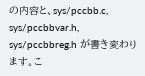の内容と、sys/pccbb.c, sys/pccbbvar.h, sys/pccbbreg.h が書き変わります。こ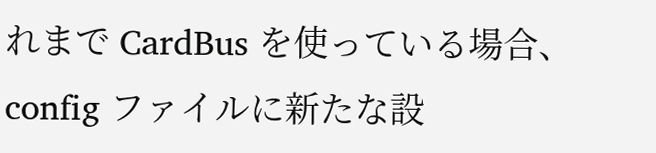れまで CardBus を使っている場合、config ファイルに新たな設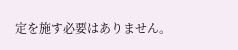定を施す必要はありません。